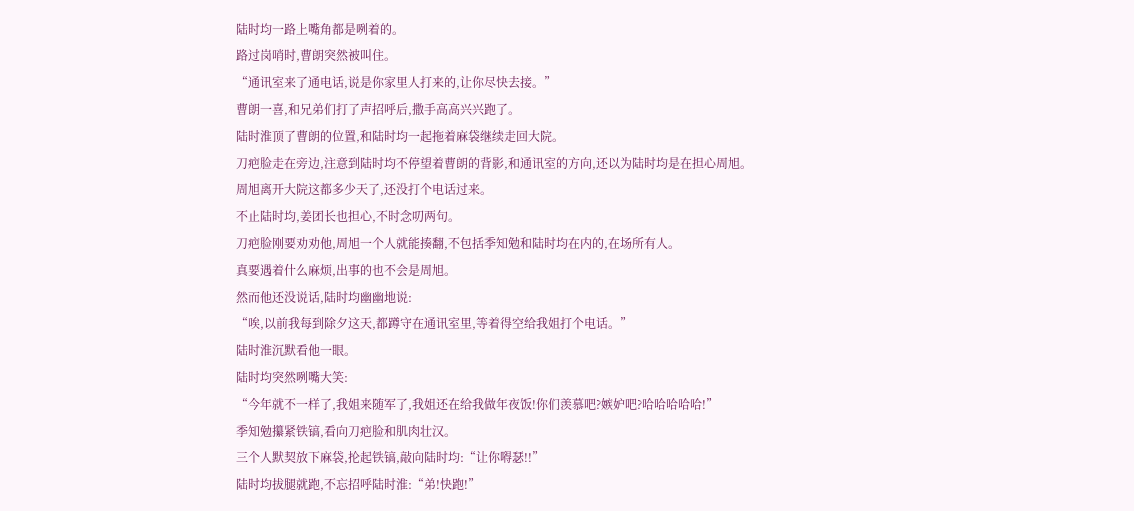陆时均一路上嘴角都是咧着的。
路过岗哨时,曹朗突然被叫住。
“通讯室来了通电话,说是你家里人打来的,让你尽快去接。”
曹朗一喜,和兄弟们打了声招呼后,撒手高高兴兴跑了。
陆时淮顶了曹朗的位置,和陆时均一起拖着麻袋继续走回大院。
刀疤脸走在旁边,注意到陆时均不停望着曹朗的背影,和通讯室的方向,还以为陆时均是在担心周旭。
周旭离开大院这都多少天了,还没打个电话过来。
不止陆时均,姜团长也担心,不时念叨两句。
刀疤脸刚要劝劝他,周旭一个人就能揍翻,不包括季知勉和陆时均在内的,在场所有人。
真要遇着什么麻烦,出事的也不会是周旭。
然而他还没说话,陆时均幽幽地说:
“唉,以前我每到除夕这天,都蹲守在通讯室里,等着得空给我姐打个电话。”
陆时淮沉默看他一眼。
陆时均突然咧嘴大笑:
“今年就不一样了,我姐来随军了,我姐还在给我做年夜饭!你们羡慕吧?嫉妒吧?哈哈哈哈哈!”
季知勉攥紧铁镐,看向刀疤脸和肌肉壮汉。
三个人默契放下麻袋,抡起铁镐,敲向陆时均:“让你嘚瑟!!”
陆时均拔腿就跑,不忘招呼陆时淮:“弟!快跑!”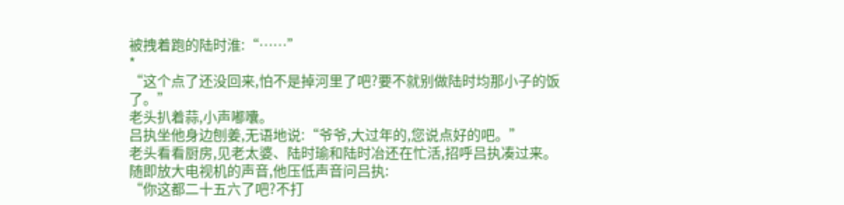被拽着跑的陆时淮:“……”
*
“这个点了还没回来,怕不是掉河里了吧?要不就别做陆时均那小子的饭了。”
老头扒着蒜,小声嘟囔。
吕执坐他身边刨姜,无语地说:“爷爷,大过年的,您说点好的吧。”
老头看看厨房,见老太婆、陆时瑜和陆时冶还在忙活,招呼吕执凑过来。
随即放大电视机的声音,他压低声音问吕执:
“你这都二十五六了吧?不打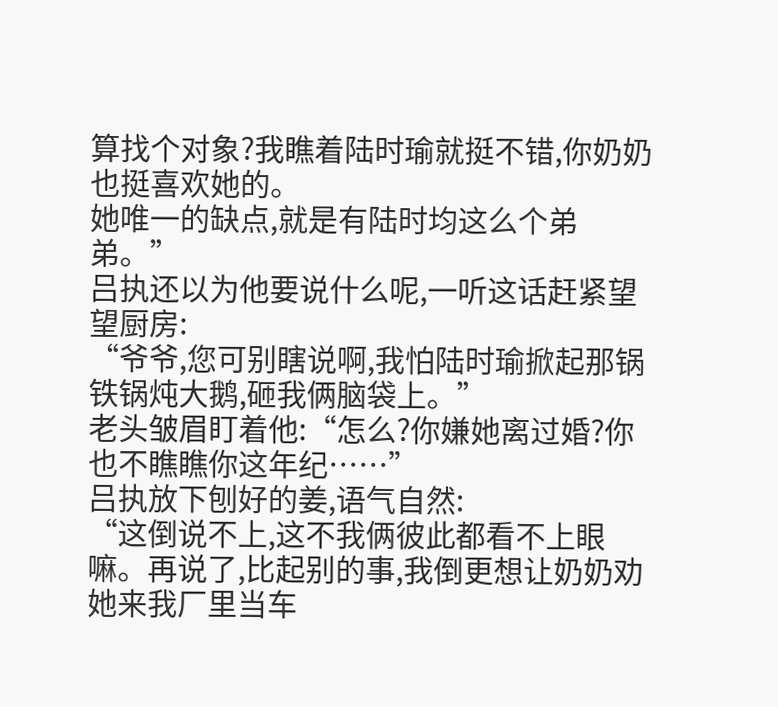算找个对象?我瞧着陆时瑜就挺不错,你奶奶也挺喜欢她的。
她唯一的缺点,就是有陆时均这么个弟弟。”
吕执还以为他要说什么呢,一听这话赶紧望望厨房:
“爷爷,您可别瞎说啊,我怕陆时瑜掀起那锅铁锅炖大鹅,砸我俩脑袋上。”
老头皱眉盯着他:“怎么?你嫌她离过婚?你也不瞧瞧你这年纪……”
吕执放下刨好的姜,语气自然:
“这倒说不上,这不我俩彼此都看不上眼嘛。再说了,比起别的事,我倒更想让奶奶劝她来我厂里当车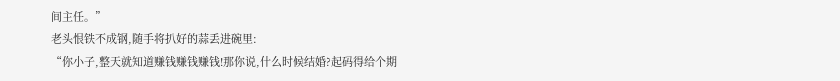间主任。”
老头恨铁不成钢,随手将扒好的蒜丢进碗里:
“你小子,整天就知道赚钱赚钱赚钱!那你说,什么时候结婚?起码得给个期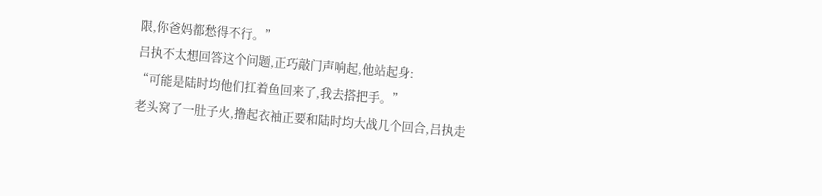限,你爸妈都愁得不行。”
吕执不太想回答这个问题,正巧敲门声响起,他站起身:
“可能是陆时均他们扛着鱼回来了,我去搭把手。”
老头窝了一肚子火,撸起衣袖正要和陆时均大战几个回合,吕执走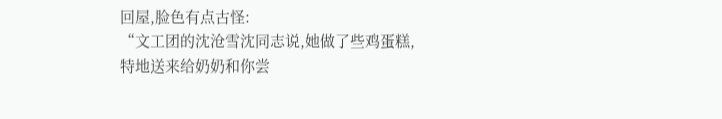回屋,脸色有点古怪:
“文工团的沈沧雪沈同志说,她做了些鸡蛋糕,特地送来给奶奶和你尝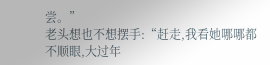尝。”
老头想也不想摆手:“赶走,我看她哪哪都不顺眼,大过年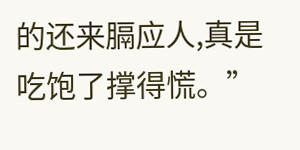的还来膈应人,真是吃饱了撑得慌。”